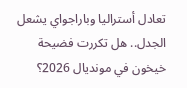تعادل أستراليا وباراجواي يشعل الجدل.. هل تكررت فضيحة خيخون في مونديال 2026؟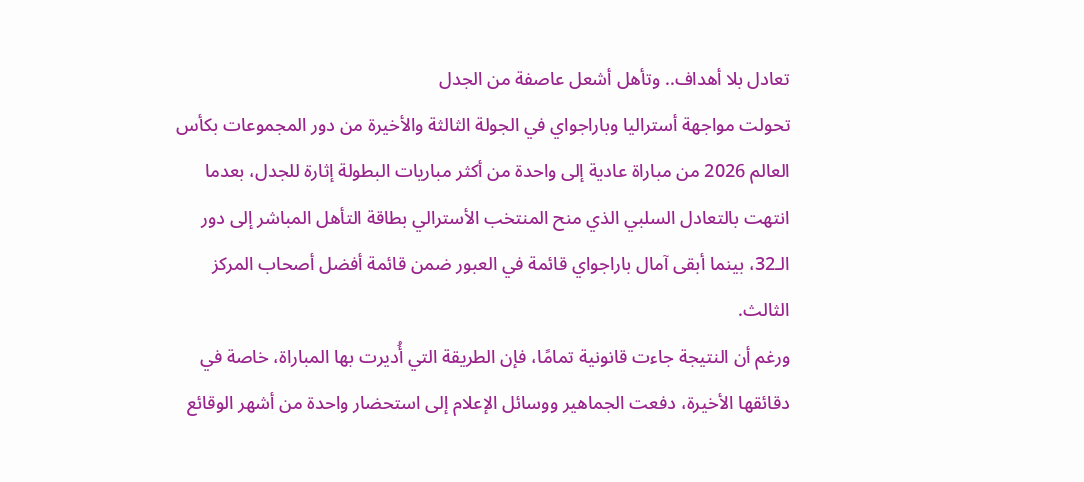تعادل بلا أهداف.. وتأهل أشعل عاصفة من الجدل
تحولت مواجهة أستراليا وباراجواي في الجولة الثالثة والأخيرة من دور المجموعات بكأس العالم 2026 من مباراة عادية إلى واحدة من أكثر مباريات البطولة إثارة للجدل، بعدما انتهت بالتعادل السلبي الذي منح المنتخب الأسترالي بطاقة التأهل المباشر إلى دور الـ32، بينما أبقى آمال باراجواي قائمة في العبور ضمن قائمة أفضل أصحاب المركز الثالث.
ورغم أن النتيجة جاءت قانونية تمامًا، فإن الطريقة التي أُديرت بها المباراة، خاصة في دقائقها الأخيرة، دفعت الجماهير ووسائل الإعلام إلى استحضار واحدة من أشهر الوقائع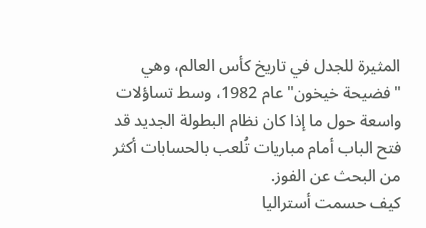المثيرة للجدل في تاريخ كأس العالم، وهي "فضيحة خيخون" عام 1982، وسط تساؤلات واسعة حول ما إذا كان نظام البطولة الجديد قد فتح الباب أمام مباريات تُلعب بالحسابات أكثر من البحث عن الفوز.
كيف حسمت أستراليا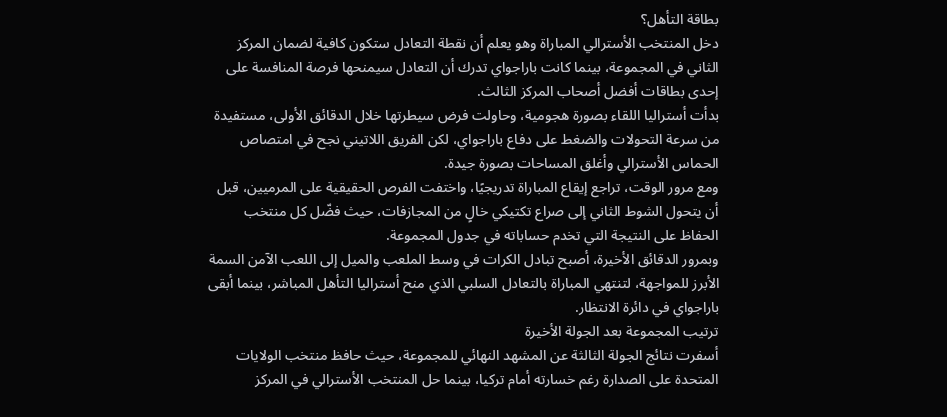بطاقة التأهل؟
دخل المنتخب الأسترالي المباراة وهو يعلم أن نقطة التعادل ستكون كافية لضمان المركز الثاني في المجموعة، بينما كانت باراجواي تدرك أن التعادل سيمنحها فرصة المنافسة على إحدى بطاقات أفضل أصحاب المركز الثالث.
بدأت أستراليا اللقاء بصورة هجومية، وحاولت فرض سيطرتها خلال الدقائق الأولى، مستفيدة من سرعة التحولات والضغط على دفاع باراجواي، لكن الفريق اللاتيني نجح في امتصاص الحماس الأسترالي وأغلق المساحات بصورة جيدة.
ومع مرور الوقت، تراجع إيقاع المباراة تدريجيًا، واختفت الفرص الحقيقية على المرميين، قبل أن يتحول الشوط الثاني إلى صراع تكتيكي خالٍ من المجازفات، حيث فضّل كل منتخب الحفاظ على النتيجة التي تخدم حساباته في جدول المجموعة.
وبمرور الدقائق الأخيرة، أصبح تبادل الكرات في وسط الملعب والميل إلى اللعب الآمن السمة الأبرز للمواجهة، لتنتهي المباراة بالتعادل السلبي الذي منح أستراليا التأهل المباشر، بينما أبقى باراجواي في دائرة الانتظار.
ترتيب المجموعة بعد الجولة الأخيرة
أسفرت نتائج الجولة الثالثة عن المشهد النهائي للمجموعة، حيث حافظ منتخب الولايات المتحدة على الصدارة رغم خسارته أمام تركيا، بينما حل المنتخب الأسترالي في المركز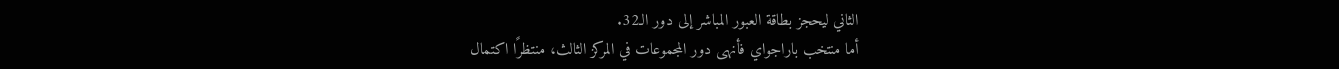الثاني ليحجز بطاقة العبور المباشر إلى دور الـ32.
أما منتخب باراجواي فأنهى دور المجموعات في المركز الثالث، منتظرًا اكتمال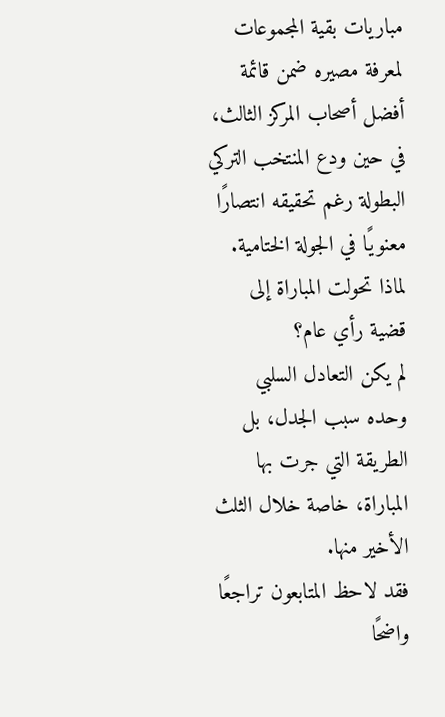مباريات بقية المجموعات لمعرفة مصيره ضمن قائمة أفضل أصحاب المركز الثالث، في حين ودع المنتخب التركي البطولة رغم تحقيقه انتصارًا معنويًا في الجولة الختامية.
لماذا تحولت المباراة إلى قضية رأي عام؟
لم يكن التعادل السلبي وحده سبب الجدل، بل الطريقة التي جرت بها المباراة، خاصة خلال الثلث الأخير منها.
فقد لاحظ المتابعون تراجعًا واضحًا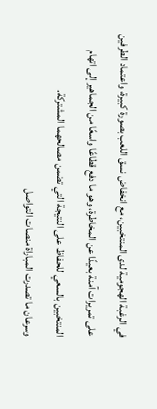في الرغبة الهجومية لدى المنتخبين، مع انخفاض نسق اللعب بصورة كبيرة، واعتماد الطرفين على تمريرات آمنة بعيدًا عن المخاطرة، وهو ما دفع قطاعًا واسعًا من الجماهير إلى اتهام المنتخبين بالسعي للحفاظ على النتيجة التي تضمن مصالحهما المشتركة.
وسرعان ما تصدرت المباراة منصات التواصل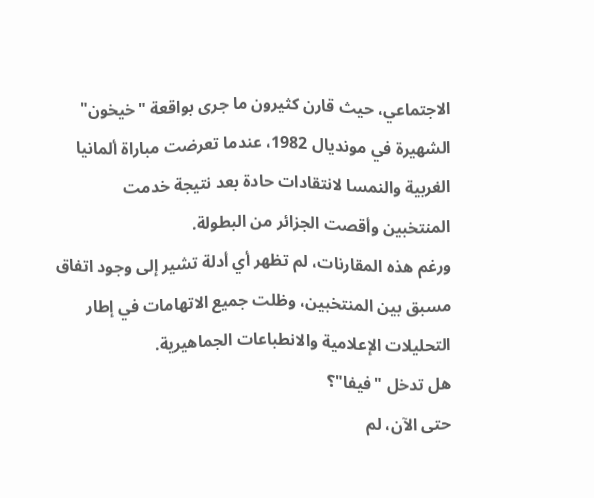الاجتماعي، حيث قارن كثيرون ما جرى بواقعة "خيخون" الشهيرة في مونديال 1982، عندما تعرضت مباراة ألمانيا الغربية والنمسا لانتقادات حادة بعد نتيجة خدمت المنتخبين وأقصت الجزائر من البطولة.
ورغم هذه المقارنات، لم تظهر أي أدلة تشير إلى وجود اتفاق مسبق بين المنتخبين، وظلت جميع الاتهامات في إطار التحليلات الإعلامية والانطباعات الجماهيرية.
هل تدخل "فيفا"؟
حتى الآن، لم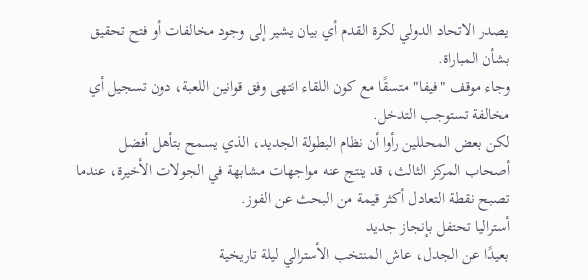يصدر الاتحاد الدولي لكرة القدم أي بيان يشير إلى وجود مخالفات أو فتح تحقيق بشأن المباراة.
وجاء موقف "فيفا" متسقًا مع كون اللقاء انتهى وفق قوانين اللعبة، دون تسجيل أي مخالفة تستوجب التدخل.
لكن بعض المحللين رأوا أن نظام البطولة الجديد، الذي يسمح بتأهل أفضل أصحاب المركز الثالث، قد ينتج عنه مواجهات مشابهة في الجولات الأخيرة، عندما تصبح نقطة التعادل أكثر قيمة من البحث عن الفوز.
أستراليا تحتفل بإنجاز جديد
بعيدًا عن الجدل، عاش المنتخب الأسترالي ليلة تاريخية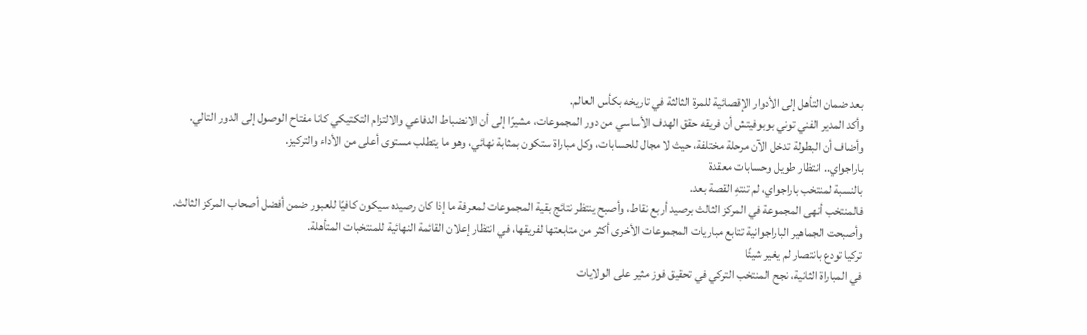بعد ضمان التأهل إلى الأدوار الإقصائية للمرة الثالثة في تاريخه بكأس العالم.
وأكد المدير الفني توني بوبوفيتش أن فريقه حقق الهدف الأساسي من دور المجموعات، مشيرًا إلى أن الانضباط الدفاعي والالتزام التكتيكي كانا مفتاح الوصول إلى الدور التالي.
وأضاف أن البطولة تدخل الآن مرحلة مختلفة، حيث لا مجال للحسابات، وكل مباراة ستكون بمثابة نهائي، وهو ما يتطلب مستوى أعلى من الأداء والتركيز.
باراجواي.. انتظار طويل وحسابات معقدة
بالنسبة لمنتخب باراجواي، لم تنتهِ القصة بعد.
فالمنتخب أنهى المجموعة في المركز الثالث برصيد أربع نقاط، وأصبح ينتظر نتائج بقية المجموعات لمعرفة ما إذا كان رصيده سيكون كافيًا للعبور ضمن أفضل أصحاب المركز الثالث.
وأصبحت الجماهير الباراجوانية تتابع مباريات المجموعات الأخرى أكثر من متابعتها لفريقها، في انتظار إعلان القائمة النهائية للمنتخبات المتأهلة.
تركيا تودع بانتصار لم يغير شيئًا
في المباراة الثانية، نجح المنتخب التركي في تحقيق فوز مثير على الولايات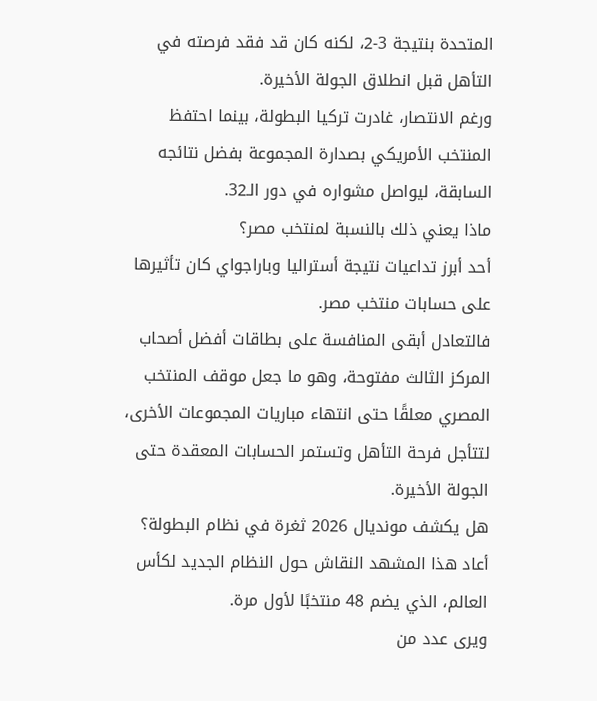المتحدة بنتيجة 3-2، لكنه كان قد فقد فرصته في التأهل قبل انطلاق الجولة الأخيرة.
ورغم الانتصار، غادرت تركيا البطولة، بينما احتفظ المنتخب الأمريكي بصدارة المجموعة بفضل نتائجه السابقة، ليواصل مشواره في دور الـ32.
ماذا يعني ذلك بالنسبة لمنتخب مصر؟
أحد أبرز تداعيات نتيجة أستراليا وباراجواي كان تأثيرها على حسابات منتخب مصر.
فالتعادل أبقى المنافسة على بطاقات أفضل أصحاب المركز الثالث مفتوحة، وهو ما جعل موقف المنتخب المصري معلقًا حتى انتهاء مباريات المجموعات الأخرى، لتتأجل فرحة التأهل وتستمر الحسابات المعقدة حتى الجولة الأخيرة.
هل يكشف مونديال 2026 ثغرة في نظام البطولة؟
أعاد هذا المشهد النقاش حول النظام الجديد لكأس العالم، الذي يضم 48 منتخبًا لأول مرة.
ويرى عدد من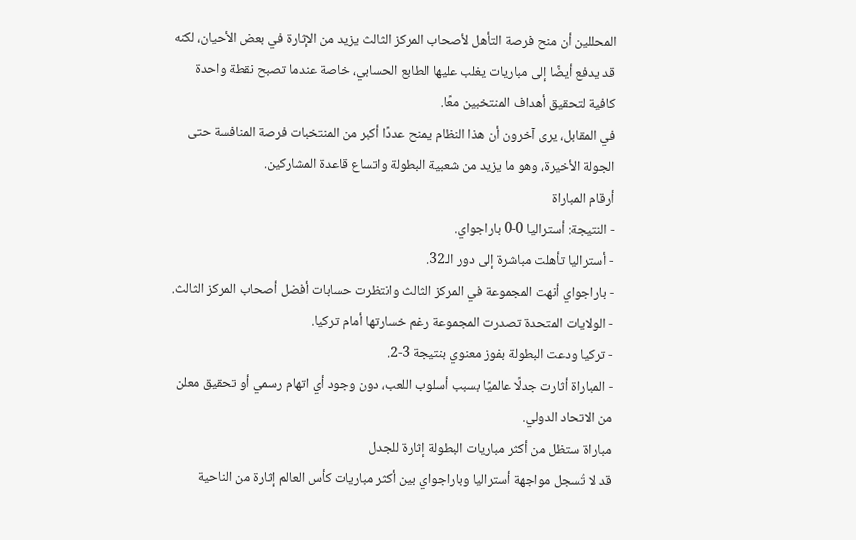المحللين أن منح فرصة التأهل لأصحاب المركز الثالث يزيد من الإثارة في بعض الأحيان، لكنه قد يدفع أيضًا إلى مباريات يغلب عليها الطابع الحسابي، خاصة عندما تصبح نقطة واحدة كافية لتحقيق أهداف المنتخبين معًا.
في المقابل، يرى آخرون أن هذا النظام يمنح عددًا أكبر من المنتخبات فرصة المنافسة حتى الجولة الأخيرة، وهو ما يزيد من شعبية البطولة واتساع قاعدة المشاركين.
أرقام المباراة
- النتيجة: أستراليا 0-0 باراجواي.
- أستراليا تأهلت مباشرة إلى دور الـ32.
- باراجواي أنهت المجموعة في المركز الثالث وانتظرت حسابات أفضل أصحاب المركز الثالث.
- الولايات المتحدة تصدرت المجموعة رغم خسارتها أمام تركيا.
- تركيا ودعت البطولة بفوز معنوي بنتيجة 3-2.
- المباراة أثارت جدلًا عالميًا بسبب أسلوب اللعب، دون وجود أي اتهام رسمي أو تحقيق معلن من الاتحاد الدولي.
مباراة ستظل من أكثر مباريات البطولة إثارة للجدل
قد لا تُسجل مواجهة أستراليا وباراجواي بين أكثر مباريات كأس العالم إثارة من الناحية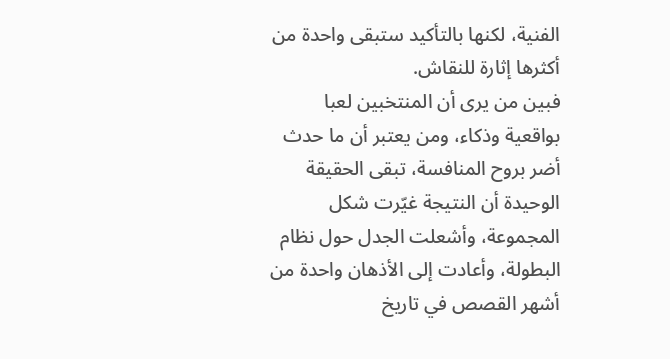الفنية، لكنها بالتأكيد ستبقى واحدة من أكثرها إثارة للنقاش.
فبين من يرى أن المنتخبين لعبا بواقعية وذكاء، ومن يعتبر أن ما حدث أضر بروح المنافسة، تبقى الحقيقة الوحيدة أن النتيجة غيّرت شكل المجموعة، وأشعلت الجدل حول نظام البطولة، وأعادت إلى الأذهان واحدة من أشهر القصص في تاريخ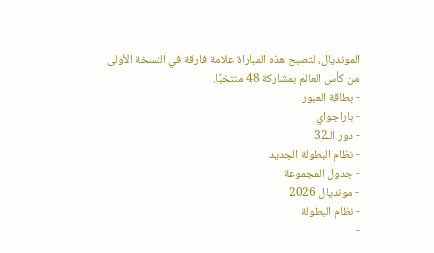المونديال، لتصبح هذه المباراة علامة فارقة في النسخة الأولى من كأس العالم بمشاركة 48 منتخبًا.
- بطاقة العبور
- باراجواي
- دور الـ32
- نظام البطولة الجديد
- جدول المجموعة
- مونديال 2026
- نظام البطولة
-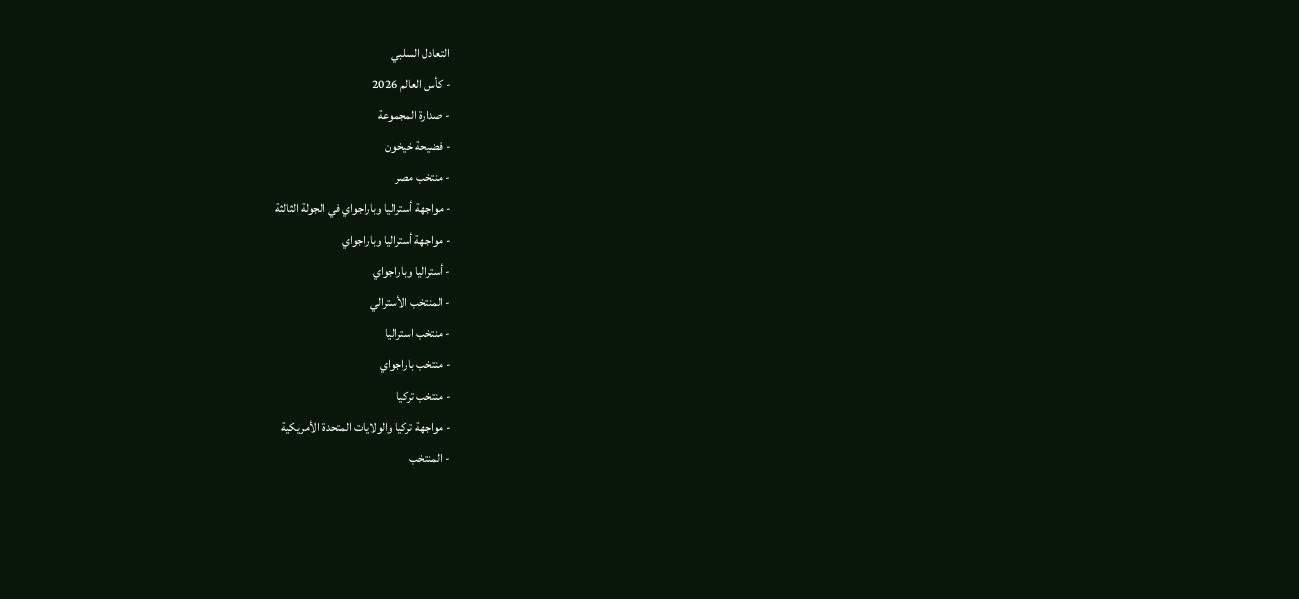التعادل السلبي
- كأس العالم 2026
- صدارة المجموعة
- فضيحة خيخون
- منتخب مصر
- مواجهة أستراليا وباراجواي في الجولة الثالثة
- مواجهة أستراليا وباراجواي
- أستراليا وباراجواي
- المنتخب الأسترالي
- منتخب استراليا
- منتخب باراجواي
- منتخب تركيا
- مواجهة تركيا والولايات المتحدة الأمريكية
- المنتخب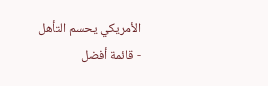الأمريكي يحسم التأهل
- قائمة أفضل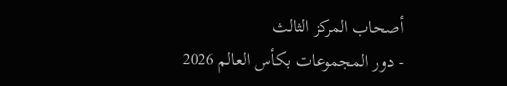أصحاب المركز الثالث
- دور المجموعات بكأس العالم 2026